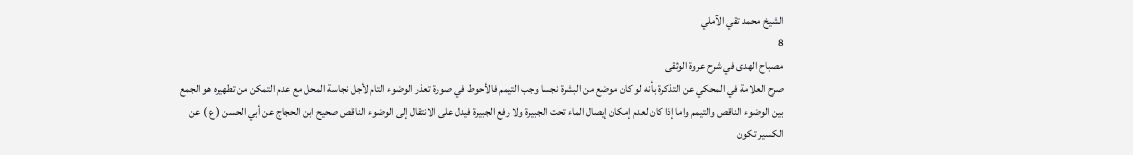الشيخ محمد تقي الآملي
8
مصباح الهدى في شرح عروة الوثقى
صرح العلامة في المحكي عن التذكرة بأنه لو كان موضع من البشرة نجسا وجب التيمم فالأحوط في صورة تعذر الوضوء التام لأجل نجاسة المحل مع عدم التمكن من تطهيره هو الجمع بين الوضوء الناقص والتيمم واما إذا كان لعدم إمكان إيصال الماء تحت الجبيرة ولا رفع الجبيرة فيدل على الانتقال إلى الوضوء الناقص صحيح ابن الحجاج عن أبي الحسن ( ع ) عن الكسير تكون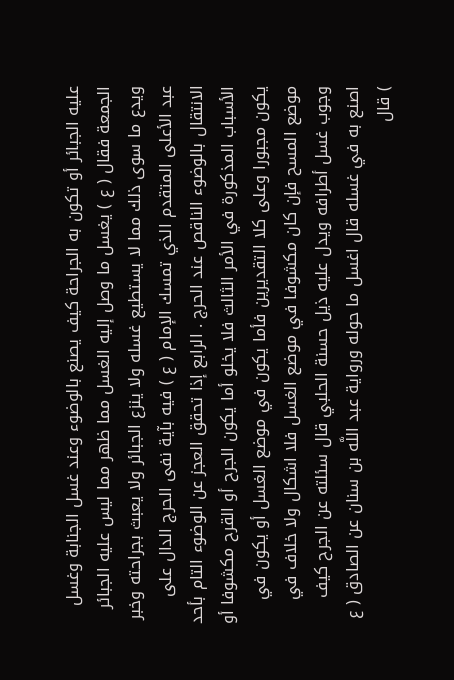عليه الجبائر أو تكون به الجراحة كيف يصنع بالوضوء وعند غسل الجنابة وغسل الجمعة فقال ( ع ) يغسل ما وصل إليه الغسل مما ظهر مما ليس عليه الجبائر ويدع ما سوى ذلك مما لا يستطيع غسله ولا ينزع الجبائر ولا يعبث بجراحته وخبر عبد الأعلى المتقدم الذي تمسك الإمام ( ع ) فيه بآية نفى الحرج الدال على الانتقال بالوضوء الناقص عند الحرج . الرابع إذا تحقق العجز عن الوضوء التام بأحد الأسباب المذكورة في الأمر الثالث فلا يخلو أما يكون الجرح أو القرح مكشوفا أو يكون مجبورا وعلى كلا التقديرين فأما يكون في موضع الغسل أو يكون في موضع المسح فإن كان مكشوفا في موضع الغسل فلا اشكال ولا خلاف في وجوب غسل أطرافه ويدل عليه ذيل حسنة الحلبي قال سئلته عن الجرح كيف اصنع به في غسله قال اغسل ما حوله ورواية عبد اللَّه بن سنان عن الصادق ( ع ) قال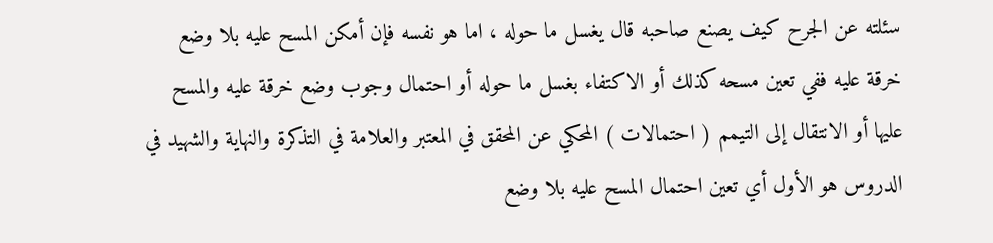سئلته عن الجرح كيف يصنع صاحبه قال يغسل ما حوله ، اما هو نفسه فإن أمكن المسح عليه بلا وضع خرقة عليه ففي تعين مسحه كذلك أو الاكتفاء بغسل ما حوله أو احتمال وجوب وضع خرقة عليه والمسح عليها أو الانتقال إلى التيمم ( احتمالات ) المحكي عن المحقق في المعتبر والعلامة في التذكرة والنهاية والشهيد في الدروس هو الأول أي تعين احتمال المسح عليه بلا وضع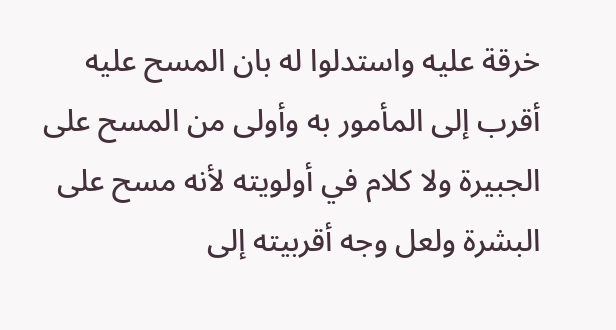خرقة عليه واستدلوا له بان المسح عليه أقرب إلى المأمور به وأولى من المسح على الجبيرة ولا كلام في أولويته لأنه مسح على البشرة ولعل وجه أقربيته إلى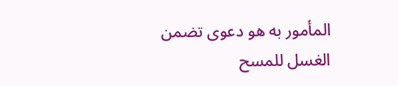المأمور به هو دعوى تضمن الغسل للمسح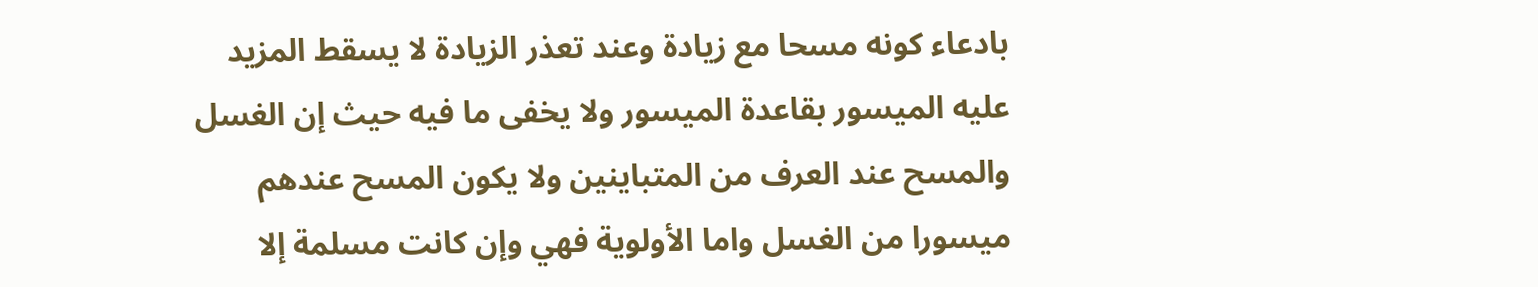بادعاء كونه مسحا مع زيادة وعند تعذر الزيادة لا يسقط المزيد عليه الميسور بقاعدة الميسور ولا يخفى ما فيه حيث إن الغسل والمسح عند العرف من المتباينين ولا يكون المسح عندهم ميسورا من الغسل واما الأولوية فهي وإن كانت مسلمة إلا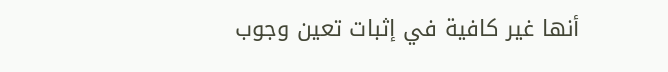أنها غير كافية في إثبات تعين وجوب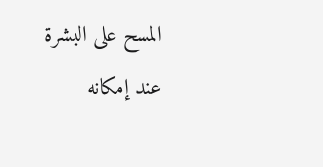المسح على البشرة عند إمكانه